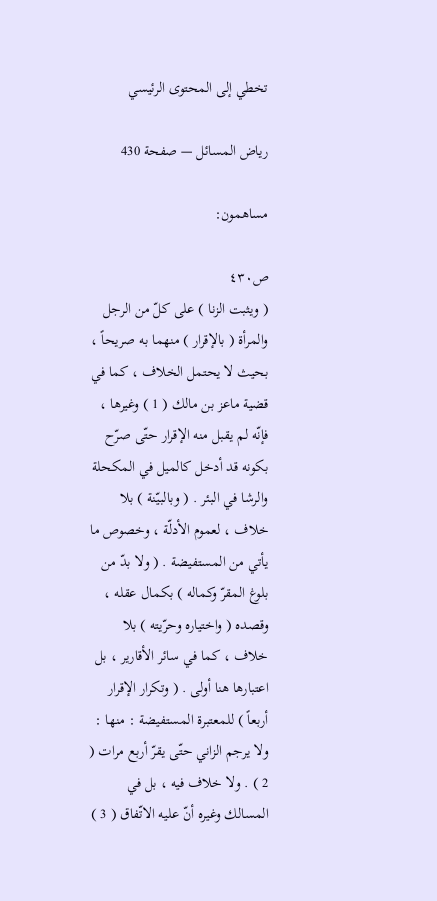تخطي إلى المحتوى الرئيسي

رياض المسائل — صفحة 430

مساهمون:

ص٤٣٠
( ويثبت الزنا ) على كلّ من الرجل والمرأة ( بالإقرار ) منهما به صريحاً ، بحيث لا يحتمل الخلاف ، كما في قضية ماعز بن مالك ( 1 ) وغيرها ، فإنّه لم يقبل منه الإقرار حتّى صرّح بكونه قد أدخل كالميل في المكحلة والرشا في البئر . ( وبالبيّنة ) بلا خلاف ، لعموم الأدلّة ، وخصوص ما يأتي من المستفيضة . ( ولا بدّ من بلوغ المقرّ وكماله ) بكمال عقله ، وقصده ( واختياره وحرّيته ) بلا خلاف ، كما في سائر الأقارير ، بل اعتبارها هنا أولى . ( وتكرار الإقرار أربعاً ) للمعتبرة المستفيضة : منها : ولا يرجم الزاني حتّى يقرّ أربع مرات ( 2 ) . ولا خلاف فيه ، بل في المسالك وغيره أنّ عليه الاتّفاق ( 3 )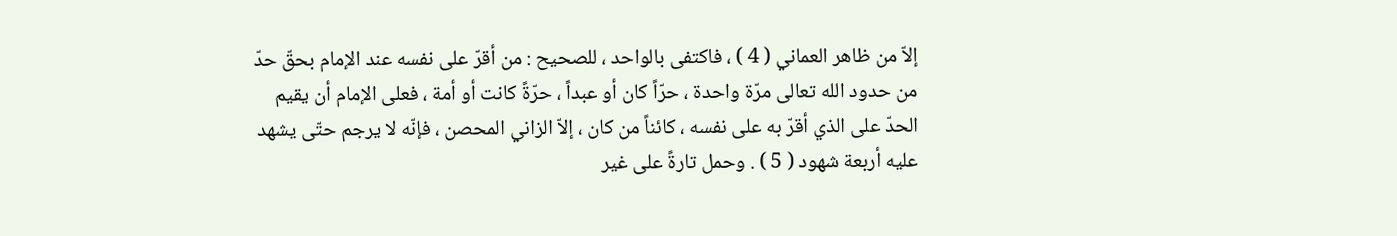إلاّ من ظاهر العماني ( 4 ) ، فاكتفى بالواحد ، للصحيح : من أقرّ على نفسه عند الإمام بحقّ حدّ من حدود الله تعالى مرّة واحدة ، حرّاً كان أو عبداً ، حرّةً كانت أو أمة ، فعلى الإمام أن يقيم الحدّ على الذي أقرّ به على نفسه ، كائناً من كان ، إلاّ الزاني المحصن ، فإنّه لا يرجم حتّى يشهد عليه أربعة شهود ( 5 ) . وحمل تارةً على غير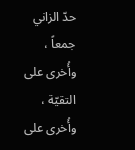حدّ الزاني جمعاً ، وأُخرى على التقيّة ، وأُخرى على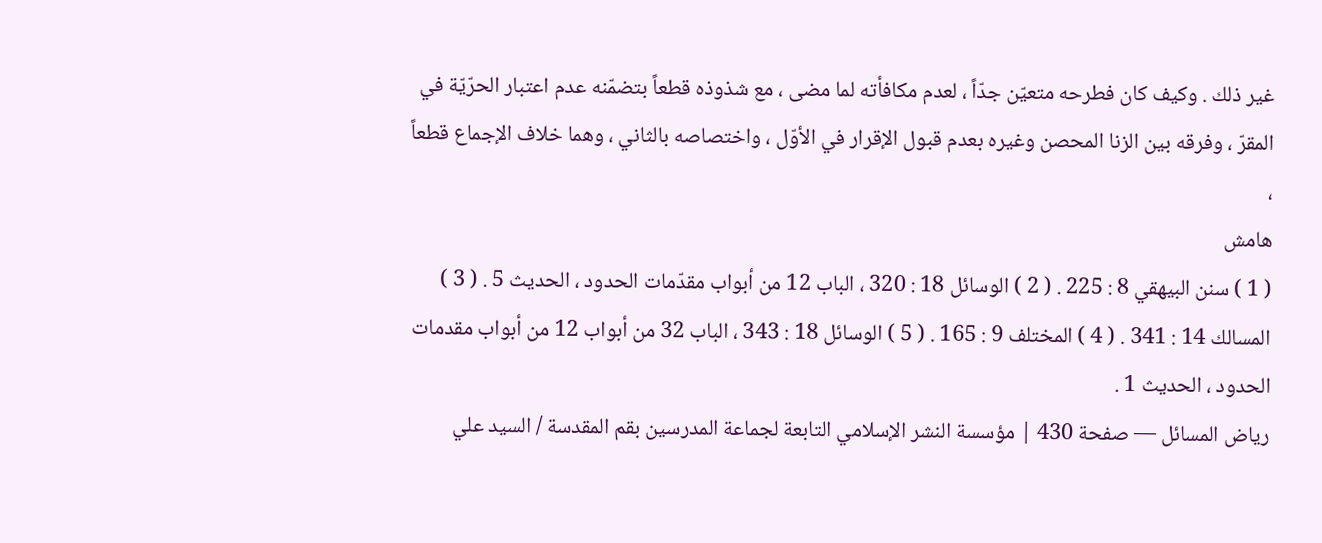غير ذلك . وكيف كان فطرحه متعيّن جدّاً ، لعدم مكافأته لما مضى ، مع شذوذه قطعاً بتضمّنه عدم اعتبار الحرّيّة في المقرّ ، وفرقه بين الزنا المحصن وغيره بعدم قبول الإقرار في الأوّل ، واختصاصه بالثاني ، وهما خلاف الإجماع قطعاً ،
هامش
( 1 ) سنن البيهقي 8 : 225 . ( 2 ) الوسائل 18 : 320 ، الباب 12 من أبواب مقدّمات الحدود ، الحديث 5 . ( 3 ) المسالك 14 : 341 . ( 4 ) المختلف 9 : 165 . ( 5 ) الوسائل 18 : 343 ، الباب 32 من أبواب 12 من أبواب مقدمات الحدود ، الحديث 1 .
رياض المسائل — صفحة 430 | مؤسسة النشر الإسلامي التابعة لجماعة المدرسين بقم المقدسة / السيد علي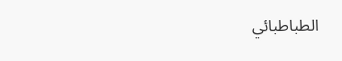الطباطبائي